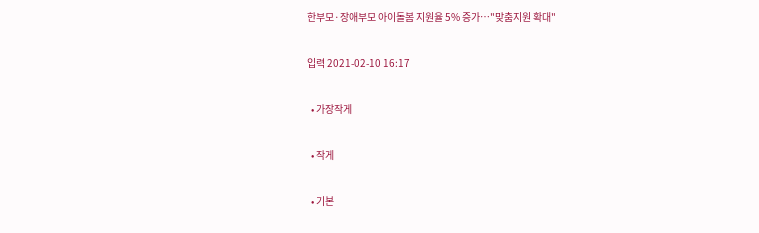한부모·장애부모 아이돌봄 지원율 5% 증가…"맞춤지원 확대"

입력 2021-02-10 16:17

  • 가장작게

  • 작게

  • 기본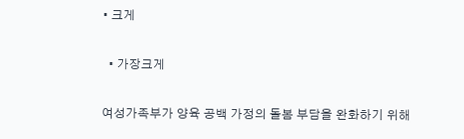• 크게

  • 가장크게

여성가족부가 양육 공백 가정의 돌봄 부담을 완화하기 위해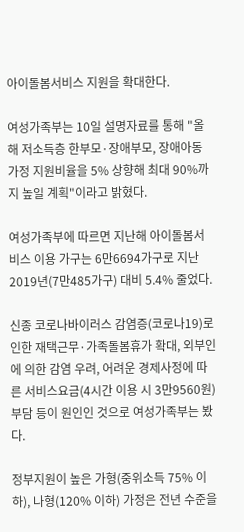아이돌봄서비스 지원을 확대한다.

여성가족부는 10일 설명자료를 통해 "올해 저소득층 한부모·장애부모, 장애아동 가정 지원비율을 5% 상향해 최대 90%까지 높일 계획"이라고 밝혔다.

여성가족부에 따르면 지난해 아이돌봄서비스 이용 가구는 6만6694가구로 지난 2019년(7만485가구) 대비 5.4% 줄었다.

신종 코로나바이러스 감염증(코로나19)로 인한 재택근무·가족돌봄휴가 확대, 외부인에 의한 감염 우려, 어려운 경제사정에 따른 서비스요금(4시간 이용 시 3만9560원) 부담 등이 원인인 것으로 여성가족부는 봤다.

정부지원이 높은 가형(중위소득 75% 이하), 나형(120% 이하) 가정은 전년 수준을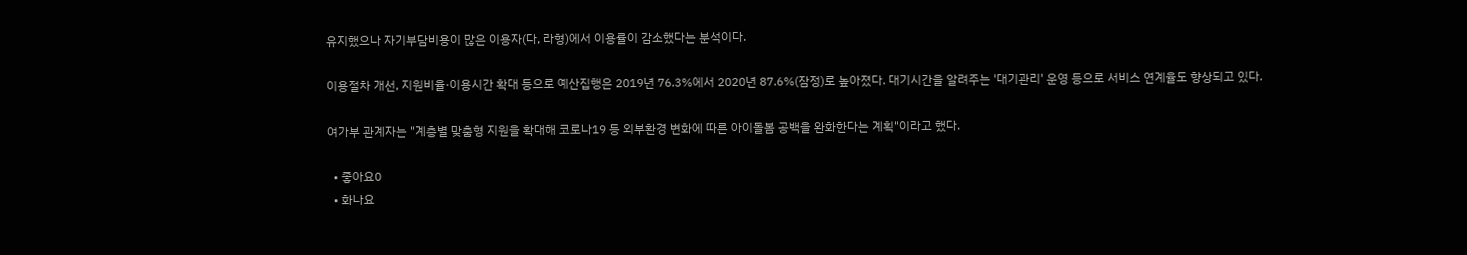유지했으나 자기부담비용이 많은 이용자(다, 라형)에서 이용률이 감소했다는 분석이다.

이용절차 개선, 지원비율·이용시간 확대 등으로 예산집행은 2019년 76.3%에서 2020년 87.6%(잠정)로 높아졌다. 대기시간을 알려주는 '대기관리' 운영 등으로 서비스 연계율도 향상되고 있다.

여가부 관계자는 "계층별 맞춤형 지원을 확대해 코로나19 등 외부환경 변화에 따른 아이돌봄 공백을 완화한다는 계획"이라고 했다.

  • 좋아요0
  • 화나요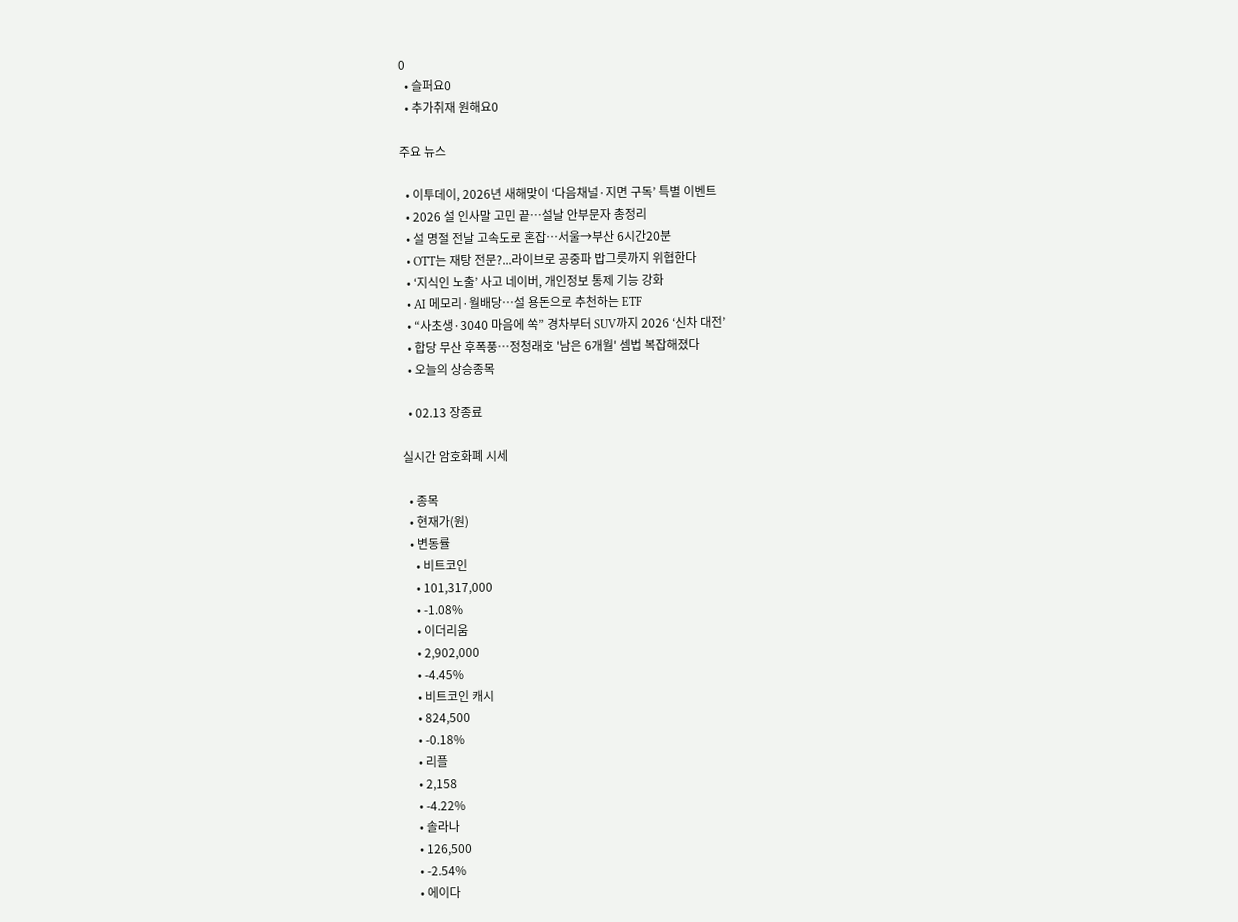0
  • 슬퍼요0
  • 추가취재 원해요0

주요 뉴스

  • 이투데이, 2026년 새해맞이 ‘다음채널·지면 구독’ 특별 이벤트
  • 2026 설 인사말 고민 끝…설날 안부문자 총정리
  • 설 명절 전날 고속도로 혼잡…서울→부산 6시간20분
  • OTT는 재탕 전문?...라이브로 공중파 밥그릇까지 위협한다
  • ‘지식인 노출’ 사고 네이버, 개인정보 통제 기능 강화
  • AI 메모리·월배당…설 용돈으로 추천하는 ETF
  • “사초생·3040 마음에 쏙” 경차부터 SUV까지 2026 ‘신차 대전’
  • 합당 무산 후폭풍…정청래호 '남은 6개월' 셈법 복잡해졌다
  • 오늘의 상승종목

  • 02.13 장종료

실시간 암호화폐 시세

  • 종목
  • 현재가(원)
  • 변동률
    • 비트코인
    • 101,317,000
    • -1.08%
    • 이더리움
    • 2,902,000
    • -4.45%
    • 비트코인 캐시
    • 824,500
    • -0.18%
    • 리플
    • 2,158
    • -4.22%
    • 솔라나
    • 126,500
    • -2.54%
    • 에이다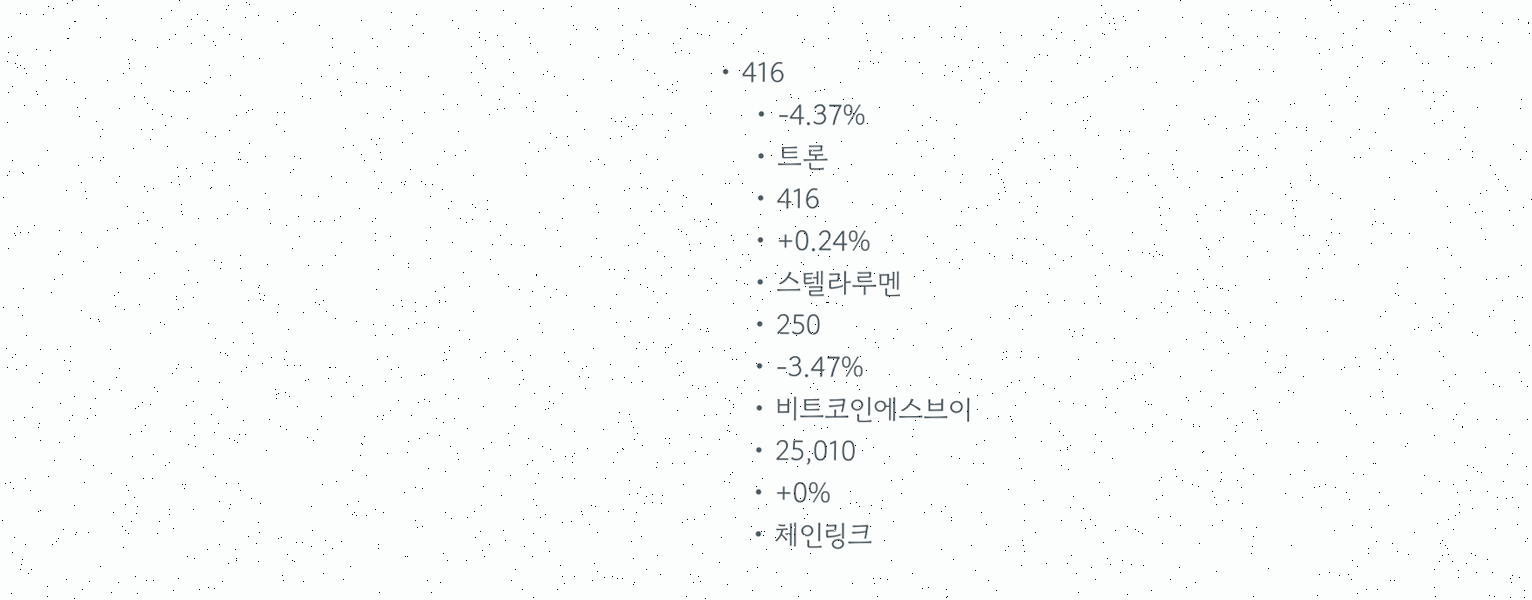• 416
    • -4.37%
    • 트론
    • 416
    • +0.24%
    • 스텔라루멘
    • 250
    • -3.47%
    • 비트코인에스브이
    • 25,010
    • +0%
    • 체인링크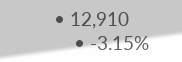• 12,910
    • -3.15%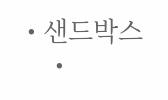• 샌드박스
    •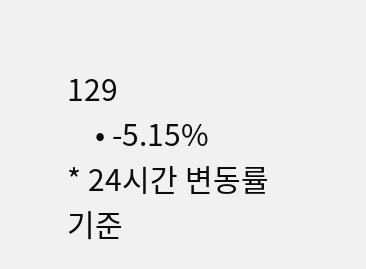129
    • -5.15%
* 24시간 변동률 기준